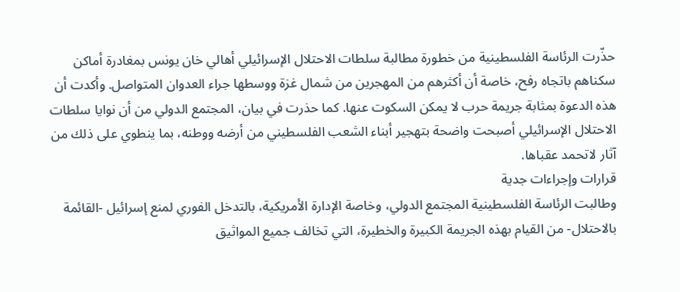حذّرت الرئاسة الفلسطينية من خطورة مطالبة سلطات الاحتلال الإسرائيلي أهالي خان يونس بمغادرة أماكن سكناهم باتجاه رفح، خاصة أن أكثرهم من المهجرين من شمال غزة ووسطها جراء العدوان المتواصل. وأكدت أن هذه الدعوة بمثابة جريمة حرب لا يمكن السكوت عنها. كما حذرت في بيان، المجتمع الدولي من أن نوايا سلطات الاحتلال الإسرائيلي أصبحت واضحة بتهجير أبناء الشعب الفلسطيني من أرضه ووطنه، بما ينطوي على ذلك من آثار لاتحمد عقباها.
قرارات وإجراءات جدية
وطالبت الرئاسة الفلسطينية المجتمع الدولي، وخاصة الإدارة الأمريكية، بالتدخل الفوري لمنع إسرائيل -القائمة بالاحتلال- من القيام بهذه الجريمة الكبيرة والخطيرة، التي تخالف جميع المواثيق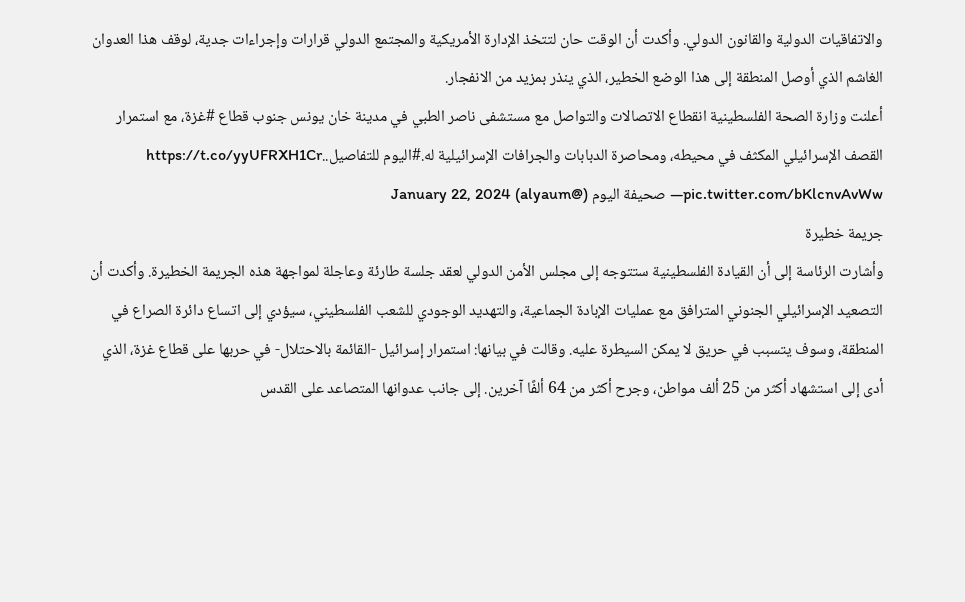والاتفاقيات الدولية والقانون الدولي. وأكدت أن الوقت حان لتتخذ الإدارة الأمريكية والمجتمع الدولي قرارات وإجراءات جدية، لوقف هذا العدوان الغاشم الذي أوصل المنطقة إلى هذا الوضع الخطير، الذي ينذر بمزيد من الانفجار.
أعلنت وزارة الصحة الفلسطينية انقطاع الاتصالات والتواصل مع مستشفى ناصر الطبي في مدينة خان يونس جنوب قطاع #غزة، مع استمرار القصف الإسرائيلي المكثف في محيطه، ومحاصرة الدبابات والجرافات الإسرائيلية له.#اليوم للتفاصيل..https://t.co/yyUFRXH1Cr pic.twitter.com/bKlcnvAvWw— صحيفة اليوم (@alyaum) January 22, 2024
جريمة خطيرة
وأشارت الرئاسة إلى أن القيادة الفلسطينية ستتوجه إلى مجلس الأمن الدولي لعقد جلسة طارئة وعاجلة لمواجهة هذه الجريمة الخطيرة. وأكدت أن التصعيد الإسرائيلي الجنوني المترافق مع عمليات الإبادة الجماعية، والتهديد الوجودي للشعب الفلسطيني، سيؤدي إلى اتساع دائرة الصراع في المنطقة، وسوف يتسبب في حريق لا يمكن السيطرة عليه. وقالت في بيانها: استمرار إسرائيل -القائمة بالاحتلال- في حربها على قطاع غزة، الذي أدى إلى استشهاد أكثر من 25 ألف مواطن، وجرح أكثر من 64 ألفًا آخرين. إلى جانب عدوانها المتصاعد على القدس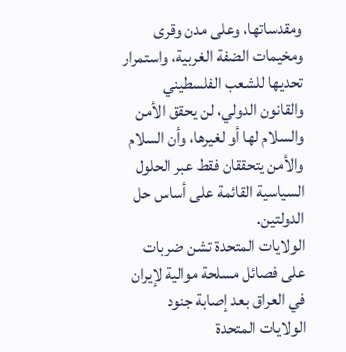ومقدساتها، وعلى مدن وقرى ومخيمات الضفة الغربية، واستمرار تحديها للشعب الفلسطيني والقانون الدولي، لن يحقق الأمن والسلام لها أو لغيرها، وأن السلام والأمن يتحققان فقط عبر الحلول السياسية القائمة على أساس حل الدولتين.
الولايات المتحدة تشن ضربات على فصائل مسلحة موالية لإيران في العراق بعد إصابة جنود
الولايات المتحدة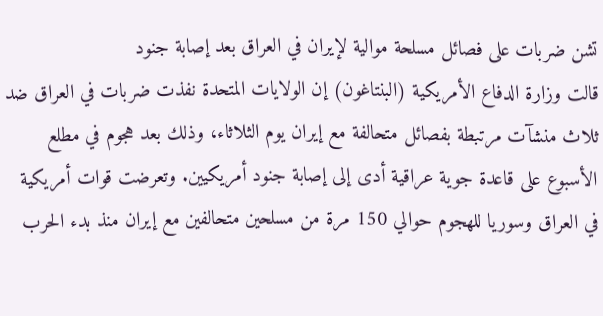تشن ضربات على فصائل مسلحة موالية لإيران في العراق بعد إصابة جنود
قالت وزارة الدفاع الأمريكية (البنتاغون) إن الولايات المتحدة نفذت ضربات في العراق ضد ثلاث منشآت مرتبطة بفصائل متحالفة مع إيران يوم الثلاثاء، وذلك بعد هجوم في مطلع الأسبوع على قاعدة جوية عراقية أدى إلى إصابة جنود أمريكيين. وتعرضت قوات أمريكية في العراق وسوريا للهجوم حوالي 150 مرة من مسلحين متحالفين مع إيران منذ بدء الحرب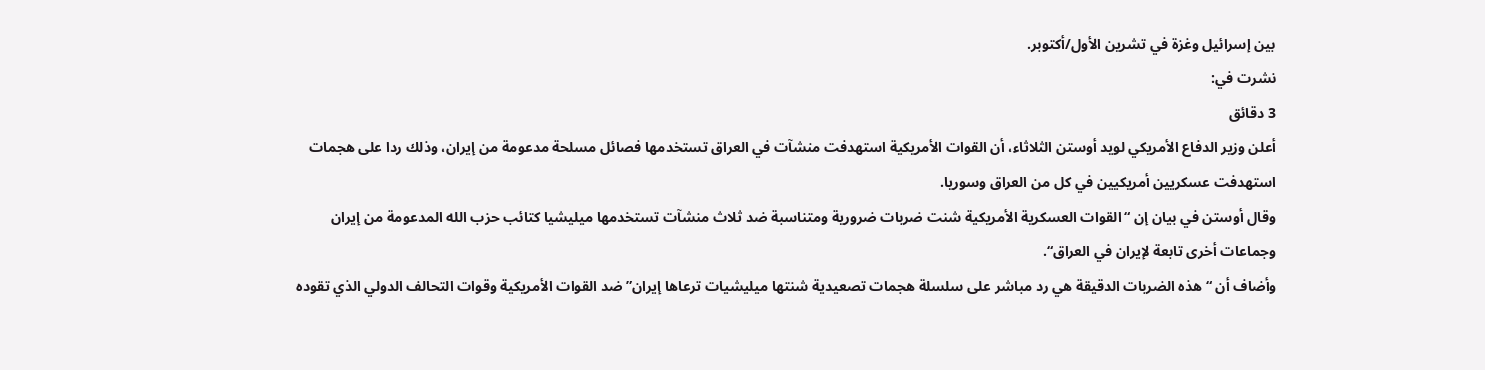بين إسرائيل وغزة في تشرين الأول/أكتوبر.
نشرت في:
3 دقائق
أعلن وزير الدفاع الأمريكي لويد أوستن الثلاثاء، أن القوات الأمريكية استهدفت منشآت في العراق تستخدمها فصائل مسلحة مدعومة من إيران، وذلك ردا على هجمات استهدفت عسكريين أمريكيين في كل من العراق وسوريا.
وقال أوستن في بيان إن “القوات العسكرية الأمريكية شنت ضربات ضرورية ومتناسبة ضد ثلاث منشآت تستخدمها ميليشيا كتائب حزب الله المدعومة من إيران وجماعات أخرى تابعة لإيران في العراق“.
وأضاف أن “هذه الضربات الدقيقة هي رد مباشر على سلسلة هجمات تصعيدية شنتها ميليشيات ترعاها إيران” ضد القوات الأمريكية وقوات التحالف الدولي الذي تقوده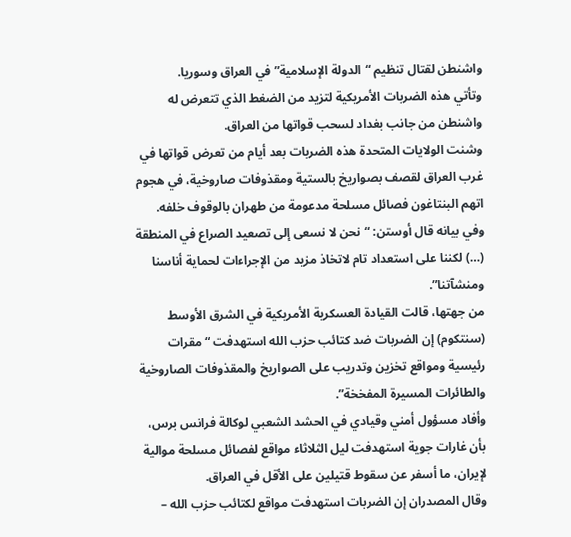واشنطن لقتال تنظيم “الدولة الإسلامية” في العراق وسوريا.
وتأتي هذه الضربات الأمريكية لتزيد من الضغط الذي تتعرض له واشنطن من جانب بغداد لسحب قواتها من العراق.
وشنت الولايات المتحدة هذه الضربات بعد أيام من تعرض قواتها في غرب العراق لقصف بصواريخ بالستية ومقذوفات صاروخية، في هجوم اتهم البنتاغون فصائل مسلحة مدعومة من طهران بالوقوف خلفه.
وفي بيانه قال أوستن: “نحن لا نسعى إلى تصعيد الصراع في المنطقة (…) لكننا على استعداد تام لاتخاذ مزيد من الإجراءات لحماية أناسنا ومنشآتنا”.
من جهتها، قالت القيادة العسكرية الأمريكية في الشرق الأوسط (سنتكوم) إن الضربات ضد كتائب حزب الله استهدفت “مقرات رئيسية ومواقع تخزين وتدريب على الصواريخ والمقذوفات الصاروخية والطائرات المسيرة المفخخة”.
وأفاد مسؤول أمني وقيادي في الحشد الشعبي لوكالة فرانس برس، بأن غارات جوية استهدفت ليل الثلاثاء مواقع لفصائل مسلحة موالية لإيران، ما أسفر عن سقوط قتيلين على الأقل في العراق.
وقال المصدران إن الضربات استهدفت مواقع لكتائب حزب الله –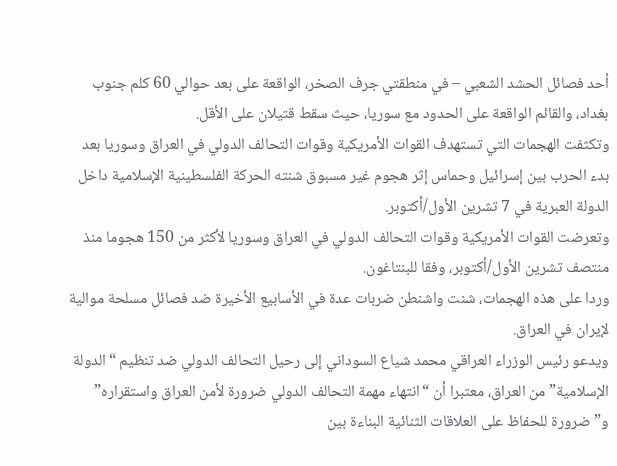أحد فصائل الحشد الشعبي – في منطقتي جرف الصخر، الواقعة على بعد حوالي 60 كلم جنوب بغداد، والقائم الواقعة على الحدود مع سوريا، حيث سقط قتيلان على الأقل.
وتكثفت الهجمات التي تستهدف القوات الأمريكية وقوات التحالف الدولي في العراق وسوريا بعد بدء الحرب بين إسرائيل وحماس إثر هجوم غير مسبوق شنته الحركة الفلسطينية الإسلامية داخل الدولة العبرية في 7 تشرين الأول/أكتوبر.
وتعرضت القوات الأمريكية وقوات التحالف الدولي في العراق وسوريا لأكثر من 150 هجوما منذ منتصف تشرين الأول/أكتوبر، وفقا للبنتاغون.
وردا على هذه الهجمات، شنت واشنطن ضربات عدة في الأسابيع الأخيرة ضد فصائل مسلحة موالية لإيران في العراق.
ويدعو رئيس الوزراء العراقي محمد شياع السوداني إلى رحيل التحالف الدولي ضد تنظيم “الدولة الإسلامية” من العراق، معتبرا أن “انتهاء مهمة التحالف الدولي ضرورة لأمن العراق واستقراره” و”ضرورة للحفاظ على العلاقات الثنائية البناءة بين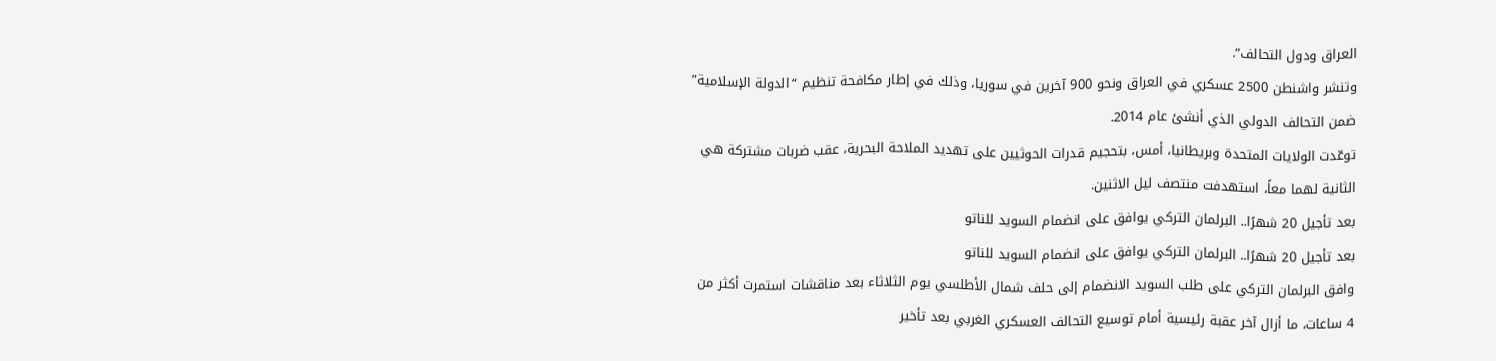العراق ودول التحالف”.
وتنشر واشنطن 2500 عسكري في العراق ونحو 900 آخرين في سوريا، وذلك في إطار مكافحة تنظيم “الدولة الإسلامية” ضمن التحالف الدولي الذي أنشئ عام 2014.
توعّدت الولايات المتحدة وبريطانيا، أمس، بتحجيم قدرات الحوثيين على تهديد الملاحة البحرية، عقب ضربات مشتركة هي الثانية لهما معاً، استهدفت منتصف ليل الاثنين.
بعد تأجيل 20 شهرًا.. البرلمان التركي يوافق على انضمام السويد للناتو
بعد تأجيل 20 شهرًا.. البرلمان التركي يوافق على انضمام السويد للناتو
وافق البرلمان التركي على طلب السويد الانضمام إلى حلف شمال الأطلسي يوم الثلاثاء بعد مناقشات استمرت أكثر من 4 ساعات، ما أزال آخر عقبة رئيسية أمام توسيع التحالف العسكري الغربي بعد تأخير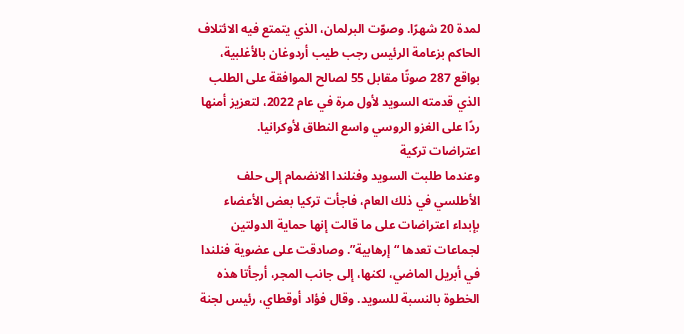لمدة 20 شهرًا. وصوّت البرلمان، الذي يتمتع فيه الائتلاف الحاكم بزعامة الرئيس رجب طيب أردوغان بالأغلبية، بواقع 287 صوتًا مقابل 55 لصالح الموافقة على الطلب الذي قدمته السويد لأول مرة في عام 2022، لتعزيز أمنها ردًا على الغزو الروسي واسع النطاق لأوكرانيا.
اعتراضات تركية
وعندما طلبت السويد وفنلندا الانضمام إلى حلف الأطلسي في ذلك العام، فاجأت تركيا بعض الأعضاء بإبداء اعتراضات على ما قالت إنها حماية الدولتين لجماعات تعدها “إرهابية”. وصادقت على عضوية فنلندا في أبريل الماضي، لكنها، إلى جانب المجر، أرجأتا هذه الخطوة بالنسبة للسويد. وقال فؤاد أوقطاي، رئيس لجنة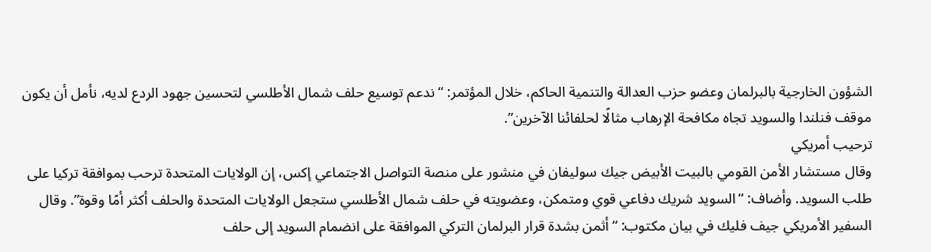الشؤون الخارجية بالبرلمان وعضو حزب العدالة والتنمية الحاكم، خلال المؤتمر: “ندعم توسيع حلف شمال الأطلسي لتحسين جهود الردع لديه، نأمل أن يكون موقف فنلندا والسويد تجاه مكافحة الإرهاب مثالًا لحلفائنا الآخرين”.
ترحيب أمريكي
وقال مستشار الأمن القومي بالبيت الأبيض جيك سوليفان في منشور على منصة التواصل الاجتماعي إكس، إن الولايات المتحدة ترحب بموافقة تركيا على طلب السويد. وأضاف: “السويد شريك دفاعي قوي ومتمكن، وعضويته في حلف شمال الأطلسي ستجعل الولايات المتحدة والحلف أكثر أمًا وقوة”. وقال السفير الأمريكي جيف فليك في بيان مكتوب: “أثمن بشدة قرار البرلمان التركي الموافقة على انضمام السويد إلى حلف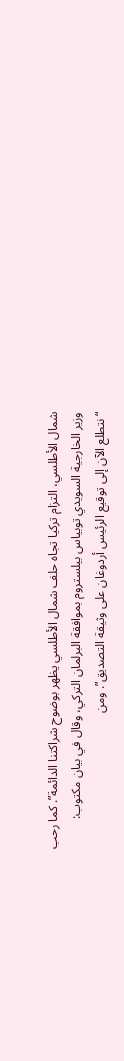شمال الأطلسي، التزام تركيا تجاه حلف شمال الأطلسي يظهر بوضوح شراكتنا الدائمة”. كما رحب وزير الخارجية السويدي توبياس بيلستروم بموافقة البرلمان التركي، وقال في بيان مكتوب: “نتطلع الآن إلى توقيع الرئيس أردوغان على وثيقة التصديق”. ومن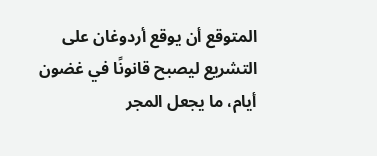المتوقع أن يوقع أردوغان على التشريع ليصبح قانونًا في غضون أيام، ما يجعل المجر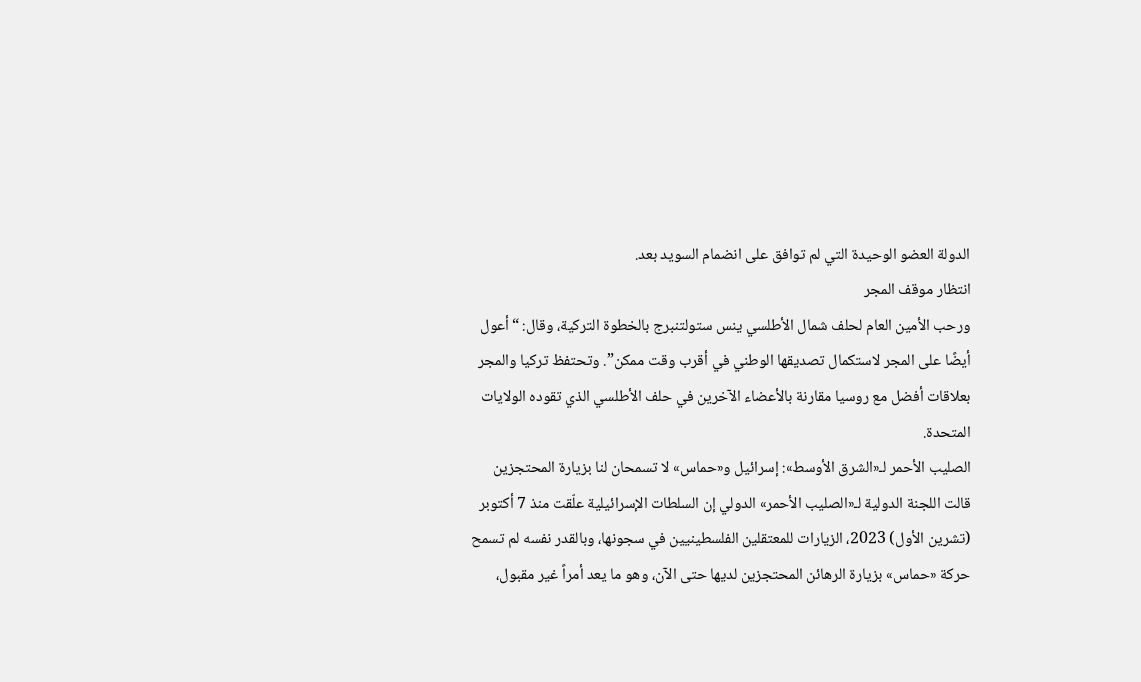الدولة العضو الوحيدة التي لم توافق على انضمام السويد بعد.
انتظار موقف المجر
ورحب الأمين العام لحلف شمال الأطلسي ينس ستولتنبرج بالخطوة التركية، وقال: “أعول أيضًا على المجر لاستكمال تصديقها الوطني في أقرب وقت ممكن”. وتحتفظ تركيا والمجر بعلاقات أفضل مع روسيا مقارنة بالأعضاء الآخرين في حلف الأطلسي الذي تقوده الولايات المتحدة.
الصليب الأحمر لـ«الشرق الأوسط»: إسرائيل و«حماس» لا تسمحان لنا بزيارة المحتجزين
قالت اللجنة الدولية لـ«الصليب الأحمر» الدولي إن السلطات الإسرائيلية علّقت منذ 7 أكتوبر (تشرين الأول) 2023، الزيارات للمعتقلين الفلسطينيين في سجونها، وبالقدر نفسه لم تسمح حركة «حماس» بزيارة الرهائن المحتجزين لديها حتى الآن، وهو ما يعد أمراً غير مقبول،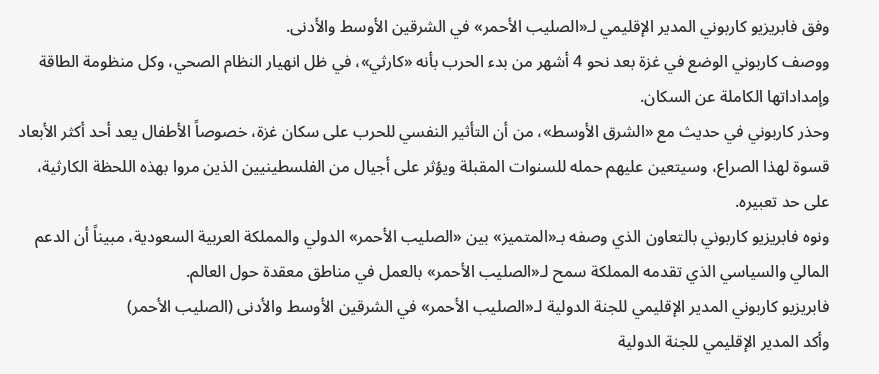وفق فابريزيو كاربوني المدير الإقليمي لـ«الصليب الأحمر» في الشرقين الأوسط والأدنى.
ووصف كاربوني الوضع في غزة بعد نحو 4 أشهر من بدء الحرب بأنه «كارثي»، في ظل انهيار النظام الصحي، وكل منظومة الطاقة وإمداداتها الكاملة عن السكان.
وحذر كاربوني في حديث مع «الشرق الأوسط»، من أن التأثير النفسي للحرب على سكان غزة، خصوصاً الأطفال يعد أحد أكثر الأبعاد قسوة لهذا الصراع، وسيتعين عليهم حمله للسنوات المقبلة ويؤثر على أجيال من الفلسطينيين الذين مروا بهذه اللحظة الكارثية، على حد تعبيره.
ونوه فابريزيو كاربوني بالتعاون الذي وصفه بـ«المتميز» بين «الصليب الأحمر» الدولي والمملكة العربية السعودية، مبيناً أن الدعم المالي والسياسي الذي تقدمه المملكة سمح لـ«الصليب الأحمر» بالعمل في مناطق معقدة حول العالم.
فابريزيو كاربوني المدير الإقليمي للجنة الدولية لـ«الصليب الأحمر» في الشرقين الأوسط والأدنى (الصليب الأحمر)
وأكد المدير الإقليمي للجنة الدولية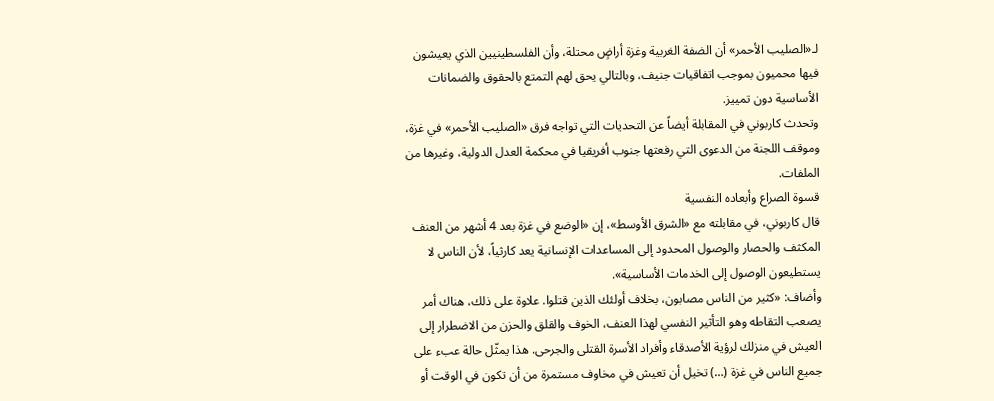لـ«الصليب الأحمر» أن الضفة الغربية وغزة أراضٍ محتلة، وأن الفلسطينيين الذي يعيشون فيها محميون بموجب اتفاقيات جنيف، وبالتالي يحق لهم التمتع بالحقوق والضمانات الأساسية دون تمييز.
وتحدث كاربوني في المقابلة أيضاً عن التحديات التي تواجه فرق «الصليب الأحمر» في غزة، وموقف اللجنة من الدعوى التي رفعتها جنوب أفريقيا في محكمة العدل الدولية، وغيرها من الملفات.
قسوة الصراع وأبعاده النفسية
قال كاربوني، في مقابلته مع «الشرق الأوسط»، إن «الوضع في غزة بعد 4 أشهر من العنف المكثف والحصار والوصول المحدود إلى المساعدات الإنسانية يعد كارثياً، لأن الناس لا يستطيعون الوصول إلى الخدمات الأساسية».
وأضاف: «كثير من الناس مصابون، بخلاف أولئك الذين قتلوا. علاوة على ذلك، هناك أمر يصعب التقاطه وهو التأثير النفسي لهذا العنف، الخوف والقلق والحزن من الاضطرار إلى العيش في منزلك لرؤية الأصدقاء وأفراد الأسرة القتلى والجرحى. هذا يمثّل حالة عبء على جميع الناس في غزة (…) تخيل أن تعيش في مخاوف مستمرة من أن تكون في الوقت أو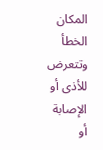المكان الخطأ وتتعرض للأذى أو الإصابة أو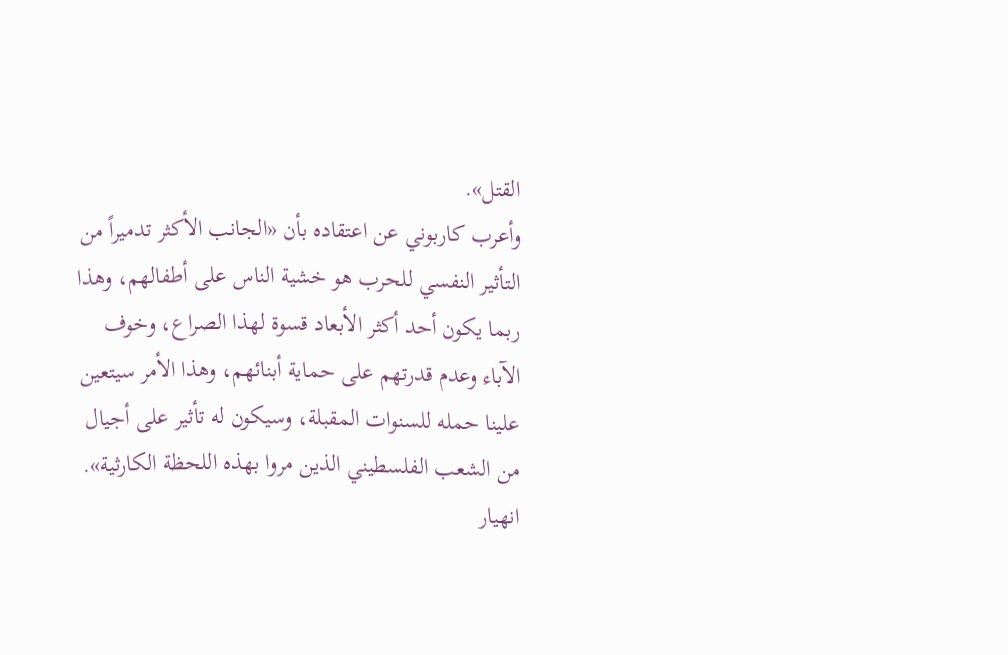القتل».
وأعرب كاربوني عن اعتقاده بأن «الجانب الأكثر تدميراً من التأثير النفسي للحرب هو خشية الناس على أطفالهم، وهذا ربما يكون أحد أكثر الأبعاد قسوة لهذا الصراع، وخوف الآباء وعدم قدرتهم على حماية أبنائهم، وهذا الأمر سيتعين علينا حمله للسنوات المقبلة، وسيكون له تأثير على أجيال من الشعب الفلسطيني الذين مروا بهذه اللحظة الكارثية».
انهيار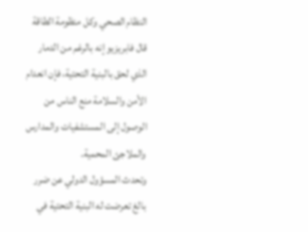النظام الصحي وكل منظومة الطاقة
قال فابريزيو إنه بالرغم من الدمار الذي لحق بالبنية التحتية، فإن انعدام الأمن والسلامة منع الناس من الوصول إلى المستشفيات والمدارس والملاجئ المحمية.
وتحدث المسؤول الدولي عن ضرر بالغ تعرضت له البنية التحتية في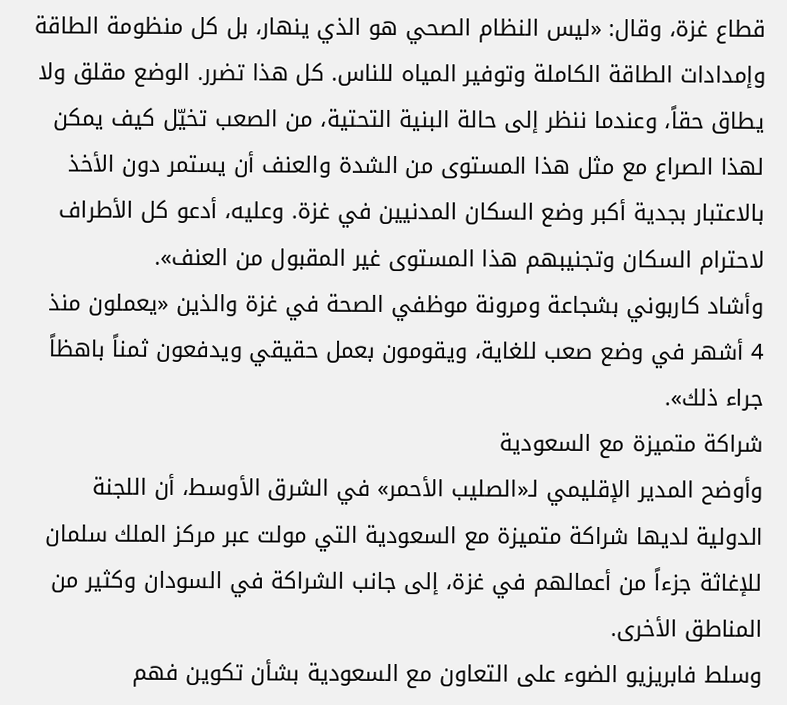قطاع غزة، وقال: «ليس النظام الصحي هو الذي ينهار، بل كل منظومة الطاقة وإمدادات الطاقة الكاملة وتوفير المياه للناس. كل هذا تضرر. الوضع مقلق ولا يطاق حقاً، وعندما ننظر إلى حالة البنية التحتية، من الصعب تخيّل كيف يمكن لهذا الصراع مع مثل هذا المستوى من الشدة والعنف أن يستمر دون الأخذ بالاعتبار بجدية أكبر وضع السكان المدنيين في غزة. وعليه، أدعو كل الأطراف لاحترام السكان وتجنيبهم هذا المستوى غير المقبول من العنف».
وأشاد كاربوني بشجاعة ومرونة موظفي الصحة في غزة والذين «يعملون منذ 4 أشهر في وضع صعب للغاية، ويقومون بعمل حقيقي ويدفعون ثمناً باهظاً جراء ذلك».
شراكة متميزة مع السعودية
وأوضح المدير الإقليمي لـ«الصليب الأحمر» في الشرق الأوسط، أن اللجنة الدولية لديها شراكة متميزة مع السعودية التي مولت عبر مركز الملك سلمان للإغاثة جزءاً من أعمالهم في غزة، إلى جانب الشراكة في السودان وكثير من المناطق الأخرى.
وسلط فابريزيو الضوء على التعاون مع السعودية بشأن تكوين فهم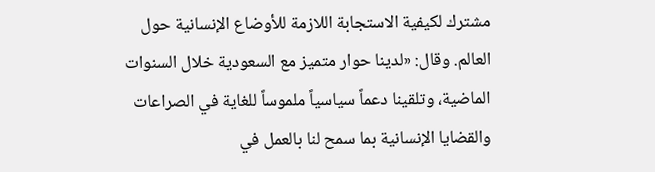مشترك لكيفية الاستجابة اللازمة للأوضاع الإنسانية حول العالم. وقال: «لدينا حوار متميز مع السعودية خلال السنوات الماضية، وتلقينا دعماً سياسياً ملموساً للغاية في الصراعات والقضايا الإنسانية بما سمح لنا بالعمل في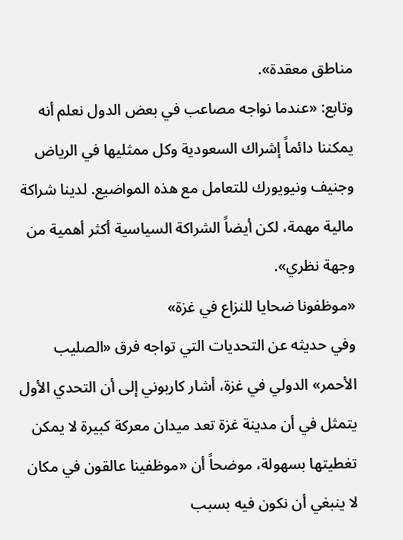مناطق معقدة».
وتابع: «عندما نواجه مصاعب في بعض الدول نعلم أنه يمكننا دائماً إشراك السعودية وكل ممثليها في الرياض وجنيف ونيويورك للتعامل مع هذه المواضيع. لدينا شراكة مالية مهمة، لكن أيضاً الشراكة السياسية أكثر أهمية من وجهة نظري».
«موظفونا ضحايا للنزاع في غزة»
وفي حديثه عن التحديات التي تواجه فرق «الصليب الأحمر» الدولي في غزة، أشار كاربوني إلى أن التحدي الأول يتمثل في أن مدينة غزة تعد ميدان معركة كبيرة لا يمكن تغطيتها بسهولة، موضحاً أن «موظفينا عالقون في مكان لا ينبغي أن نكون فيه بسبب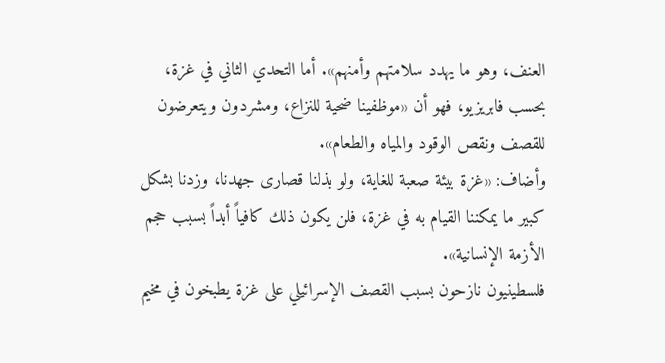العنف، وهو ما يهدد سلامتهم وأمنهم». أما التحدي الثاني في غزة، بحسب فابريزيو، فهو أن «موظفينا ضحية للنزاع، ومشردون ويتعرضون للقصف ونقص الوقود والمياه والطعام».
وأضاف: «غزة بيئة صعبة للغاية، ولو بذلنا قصارى جهدنا، وزدنا بشكل كبير ما يمكننا القيام به في غزة، فلن يكون ذلك كافياً أبداً بسبب حجم الأزمة الإنسانية».
فلسطينيون نازحون بسبب القصف الإسرائيلي على غزة يطبخون في مخيم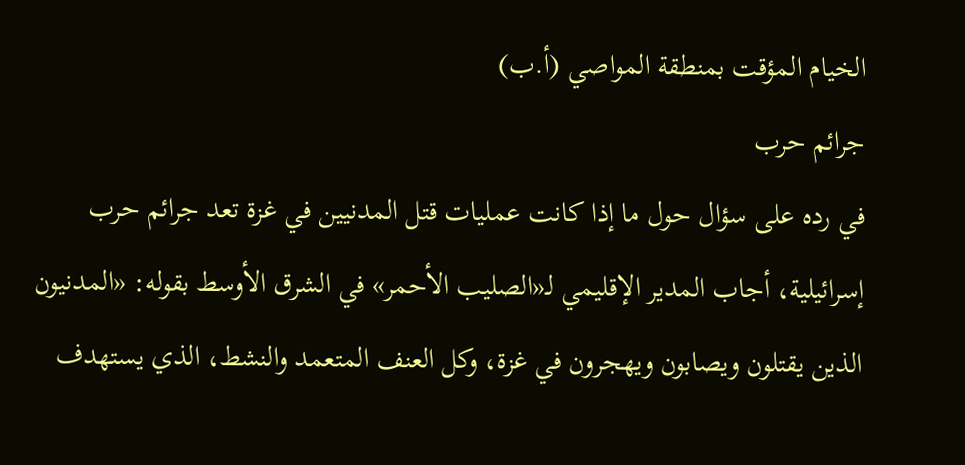الخيام المؤقت بمنطقة المواصي (أ.ب)
جرائم حرب
في رده على سؤال حول ما إذا كانت عمليات قتل المدنيين في غزة تعد جرائم حرب إسرائيلية، أجاب المدير الإقليمي لـ«الصليب الأحمر» في الشرق الأوسط بقوله: «المدنيون الذين يقتلون ويصابون ويهجرون في غزة، وكل العنف المتعمد والنشط، الذي يستهدف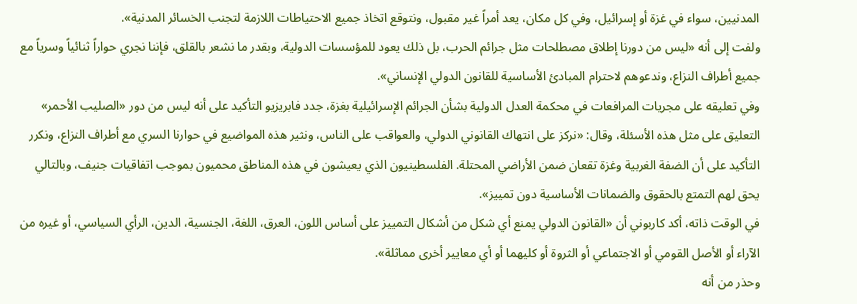المدنيين، سواء في غزة أو إسرائيل، وفي كل مكان، يعد أمراً غير مقبول، ونتوقع اتخاذ جميع الاحتياطات اللازمة لتجنب الخسائر المدنية».
ولفت إلى أنه «ليس من دورنا إطلاق مصطلحات مثل جرائم الحرب، بل ذلك يعود للمؤسسات الدولية، وبقدر ما نشعر بالقلق، فإننا نجري حواراً ثنائياً وسرياً مع جميع أطراف النزاع، وندعوهم لاحترام المبادئ الأساسية للقانون الدولي الإنساني».
وفي تعليقه على مجريات المرافعات في محكمة العدل الدولية بشأن الجرائم الإسرائيلية بغزة، جدد فابريزيو التأكيد على أنه ليس من دور «الصليب الأحمر» التعليق على مثل هذه الأسئلة، وقال: «نركز على انتهاك القانوني الدولي، والعواقب على الناس، ونثير هذه المواضيع في حوارنا السري مع أطراف النزاع، ونكرر التأكيد على أن الضفة الغربية وغزة تقعان ضمن الأراضي المحتلة. الفلسطينيون الذي يعيشون في هذه المناطق محميون بموجب اتفاقيات جنيف، وبالتالي يحق لهم التمتع بالحقوق والضمانات الأساسية دون تمييز».
في الوقت ذاته، أكد كاربوني أن «القانون الدولي يمنع أي شكل من أشكال التمييز على أساس اللون، العرق، اللغة، الجنسية، الدين، الرأي السياسي، أو غيره من الآراء أو الأصل القومي أو الاجتماعي أو الثروة أو كليهما أو أي معايير أخرى مماثلة».
وحذر من أنه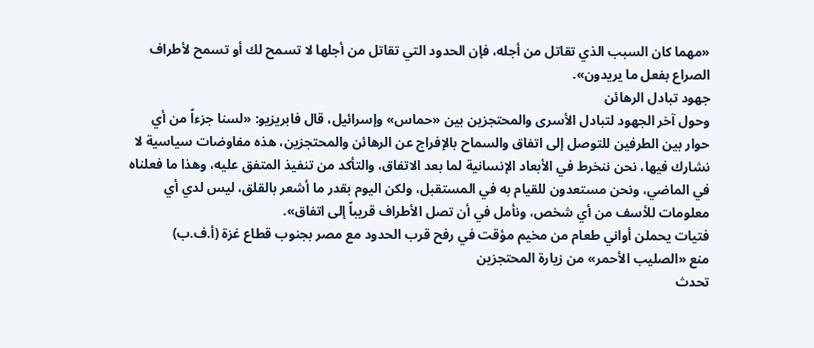«مهما كان السبب الذي تقاتل من أجله، فإن الحدود التي تقاتل من أجلها لا تسمح لك أو تسمح لأطراف الصراع بفعل ما يريدون».
جهود تبادل الرهائن
وحول آخر الجهود لتبادل الأسرى والمحتجزين بين «حماس» وإسرائيل، قال فابريزيو: «لسنا جزءاً من أي حوار بين الطرفين للتوصل إلى اتفاق والسماح بالإفراج عن الرهائن والمحتجزين، هذه مفاوضات سياسية لا نشارك فيها، نحن ننخرط في الأبعاد الإنسانية لما بعد الاتفاق، والتأكد من تنفيذ المتفق عليه، وهذا ما فعلناه في الماضي، ونحن مستعدون للقيام به في المستقبل، ولكن اليوم بقدر ما أشعر بالقلق، ليس لدي أي معلومات للأسف من أي شخص، ونأمل في أن تصل الأطراف قريباً إلى اتفاق».
فتيات يحملن أواني طعام من مخيم مؤقت في رفح قرب الحدود مع مصر بجنوب قطاع غزة (أ.ف.ب)
منع «الصليب الأحمر» من زيارة المحتجزين
تحدث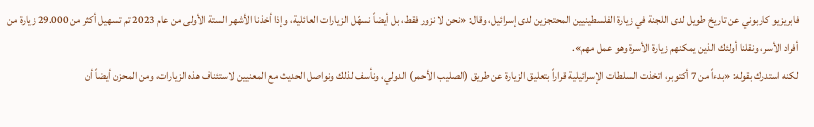فابريزيو كاربوني عن تاريخ طويل لدى اللجنة في زيارة الفلسطينيين المحتجزين لدى إسرائيل، وقال: «نحن لا نزور فقط، بل أيضاً نسهّل الزيارات العائلية، وإذا أخذنا الأشهر الستة الأولى من عام 2023 تم تسهيل أكثر من 29.000 زيارة من أفراد الأسر، ونقلنا أولئك الذين يمكنهم زيارة الأسرة وهو عمل مهم».
لكنه استدرك بقوله: «بدءاً من 7 أكتوبر، اتخذت السلطات الإسرائيلية قراراً بتعليق الزيارة عن طريق (الصليب الأحمر) الدولي، ونأسف لذلك ونواصل الحديث مع المعنيين لاستئناف هذه الزيارات، ومن المحزن أيضاً أن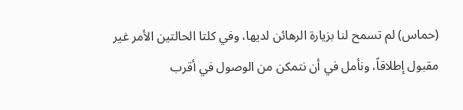(حماس) لم تسمح لنا بزيارة الرهائن لديها، وفي كلتا الحالتين الأمر غير مقبول إطلاقاً، ونأمل في أن نتمكن من الوصول في أقرب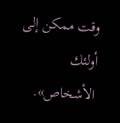وقت ممكن إلى أولئك الأشخاص».